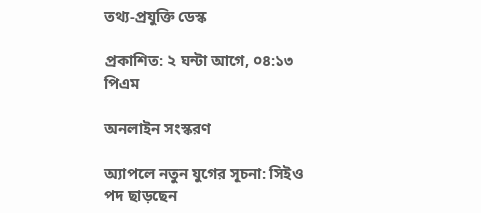তথ্য-প্রযুক্তি ডেস্ক

প্রকাশিত: ২ ঘন্টা আগে, ০৪:১৩ পিএম

অনলাইন সংস্করণ

অ্যাপলে নতুন যুগের সূচনা: সিইও পদ ছাড়ছেন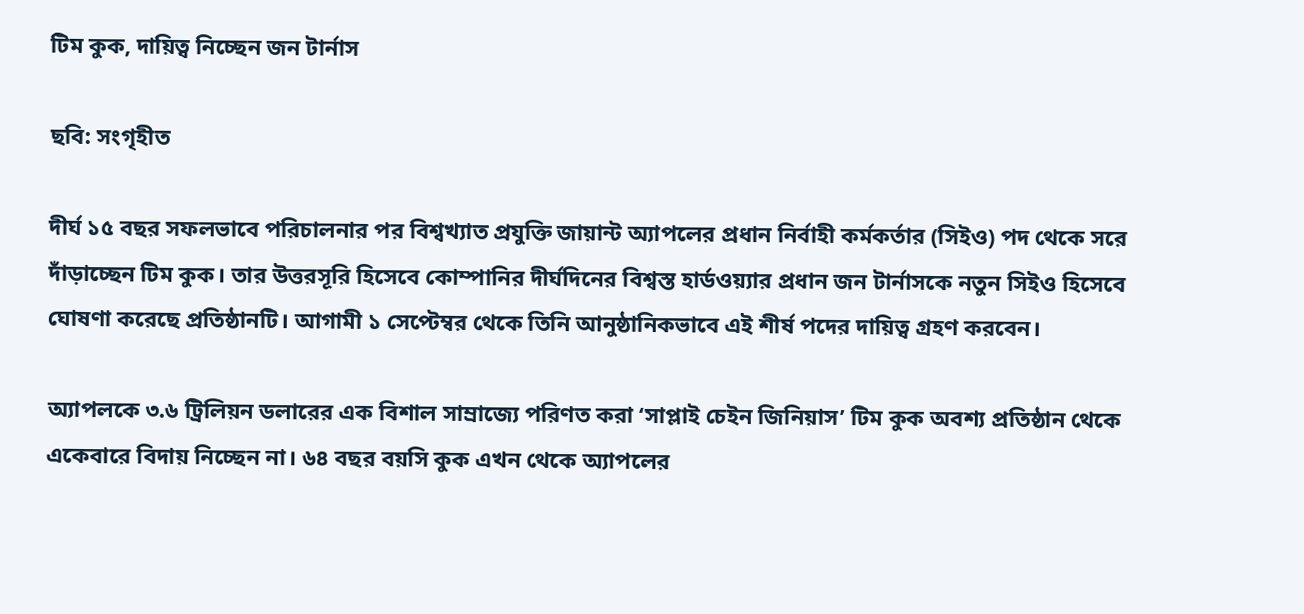টিম কুক, দায়িত্ব নিচ্ছেন জন টার্নাস

ছবি: সংগৃহীত

দীর্ঘ ১৫ বছর সফলভাবে পরিচালনার পর বিশ্বখ্যাত প্রযুক্তি জায়ান্ট অ্যাপলের প্রধান নির্বাহী কর্মকর্তার (সিইও) পদ থেকে সরে দাঁড়াচ্ছেন টিম কুক। তার উত্তরসূরি হিসেবে কোম্পানির দীর্ঘদিনের বিশ্বস্ত হার্ডওয়্যার প্রধান জন টার্নাসকে নতুন সিইও হিসেবে ঘোষণা করেছে প্রতিষ্ঠানটি। আগামী ১ সেপ্টেম্বর থেকে তিনি আনুষ্ঠানিকভাবে এই শীর্ষ পদের দায়িত্ব গ্রহণ করবেন।

অ্যাপলকে ৩.৬ ট্রিলিয়ন ডলারের এক বিশাল সাম্রাজ্যে পরিণত করা ‘সাপ্লাই চেইন জিনিয়াস’ টিম কুক অবশ্য প্রতিষ্ঠান থেকে একেবারে বিদায় নিচ্ছেন না। ৬৪ বছর বয়সি কুক এখন থেকে অ্যাপলের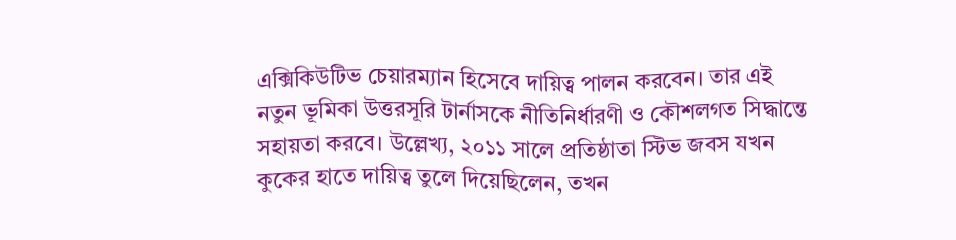এক্সিকিউটিভ চেয়ারম্যান হিসেবে দায়িত্ব পালন করবেন। তার এই নতুন ভূমিকা উত্তরসূরি টার্নাসকে নীতিনির্ধারণী ও কৌশলগত সিদ্ধান্তে সহায়তা করবে। উল্লেখ্য, ২০১১ সালে প্রতিষ্ঠাতা স্টিভ জবস যখন কুকের হাতে দায়িত্ব তুলে দিয়েছিলেন, তখন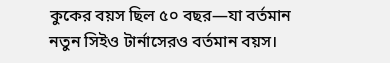কুকের বয়স ছিল ৫০ বছর—যা বর্তমান নতুন সিইও টার্নাসেরও বর্তমান বয়স।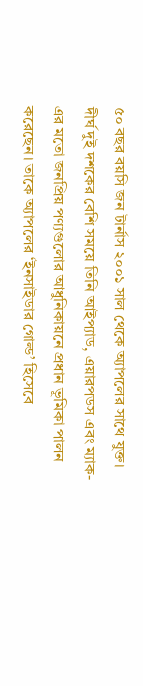৫০ বছর বয়সি জন টার্নাস ২০০১ সাল থেকে অ্যাপলের সাথে যুক্ত। দীর্ঘ দুই দশকের বেশি সময়ে তিনি আইপ্যাড, এয়ারপডস এবং ম্যাক-এর মতো জনপ্রিয় পণ্যগুলোর আধুনিকায়নে প্রধান ভূমিকা পালন করেছেন। তাকে অ্যাপলের ‘ইনসাইডার গোল্ড’ হিসেবে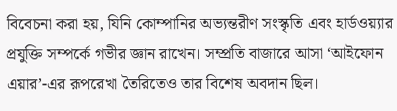বিবেচনা করা হয়, যিনি কোম্পানির অভ্যন্তরীণ সংস্কৃতি এবং হার্ডওয়্যার প্রযুক্তি সম্পর্কে গভীর জ্ঞান রাখেন। সম্প্রতি বাজারে আসা ‘আইফোন এয়ার’-এর রূপরেখা তৈরিতেও তার বিশেষ অবদান ছিল।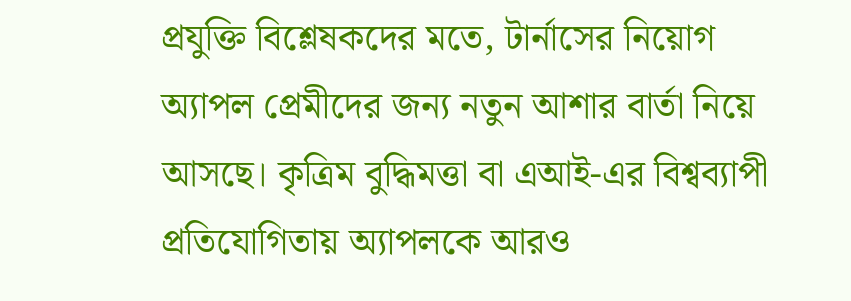প্রযুক্তি বিশ্লেষকদের মতে, টার্নাসের নিয়োগ অ্যাপল প্রেমীদের জন্য নতুন আশার বার্তা নিয়ে আসছে। কৃত্রিম বুদ্ধিমত্তা বা এআই-এর বিশ্বব্যাপী প্রতিযোগিতায় অ্যাপলকে আরও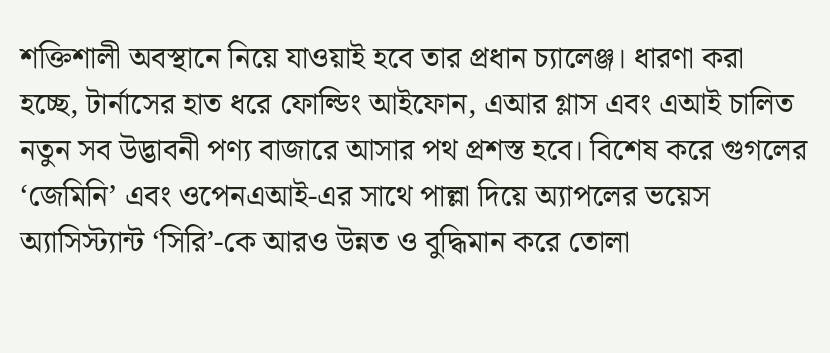শক্তিশালী অবস্থানে নিয়ে যাওয়াই হবে তার প্রধান চ্যালেঞ্জ। ধারণা করা হচ্ছে, টার্নাসের হাত ধরে ফোল্ডিং আইফোন, এআর গ্লাস এবং এআই চালিত নতুন সব উদ্ভাবনী পণ্য বাজারে আসার পথ প্রশস্ত হবে। বিশেষ করে গুগলের ‘জেমিনি’ এবং ওপেনএআই-এর সাথে পাল্লা দিয়ে অ্যাপলের ভয়েস অ্যাসিস্ট্যান্ট ‘সিরি’-কে আরও উন্নত ও বুদ্ধিমান করে তোলা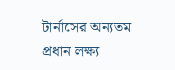টার্নাসের অন্যতম প্রধান লক্ষ্য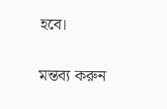হবে।

মন্তব্য করুন